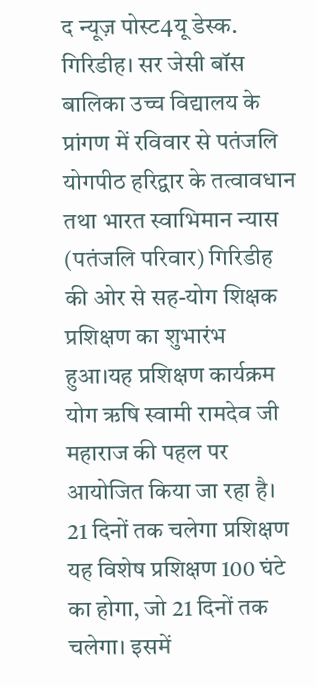द न्यूज़ पोस्ट4यू डेस्क.
गिरिडीह। सर जेसी बॉस बालिका उच्च विद्यालय के प्रांगण में रविवार से पतंजलि योगपीठ हरिद्वार के तत्वावधान तथा भारत स्वाभिमान न्यास (पतंजलि परिवार) गिरिडीह की ओर से सह-योग शिक्षक प्रशिक्षण का शुभारंभ हुआ।यह प्रशिक्षण कार्यक्रम योग ऋषि स्वामी रामदेव जी महाराज की पहल पर आयोजित किया जा रहा है।
21 दिनों तक चलेगा प्रशिक्षण
यह विशेष प्रशिक्षण 100 घंटे का होगा, जो 21 दिनों तक चलेगा। इसमें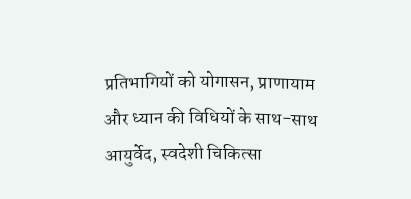प्रतिभागियों को योगासन, प्राणायाम और ध्यान की विधियों के साथ-साथ आयुर्वेद, स्वदेशी चिकित्सा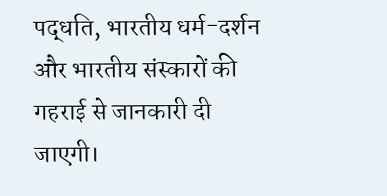पद्धति, भारतीय धर्म-दर्शन और भारतीय संस्कारों की गहराई से जानकारी दी जाएगी।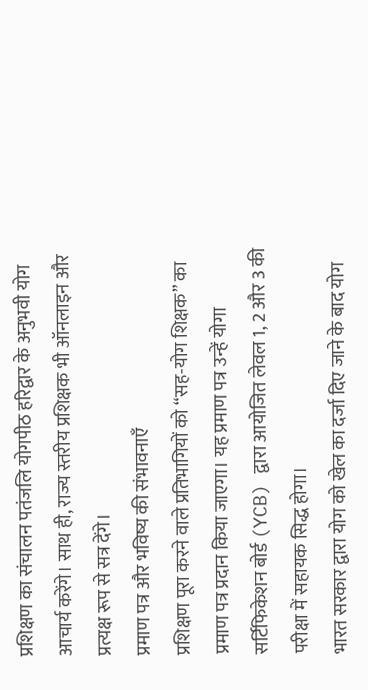प्रशिक्षण का संचालन पतंजलि योगपीठ हरिद्वार के अनुभवी योग आचार्य करेंगे। साथ ही, राज्य स्तरीय प्रशिक्षक भी ऑनलाइन और प्रत्यक्ष रूप से सत्र देंगे।
प्रमाण पत्र और भविष्य की संभावनाएँ
प्रशिक्षण पूरा करने वाले प्रतिभागियों को “सह-योग शिक्षक” का प्रमाण पत्र प्रदान किया जाएगा। यह प्रमाण पत्र उन्हें योगा सर्टिफिकेशन बोर्ड (YCB) द्वारा आयोजित लेवल 1, 2 और 3 की परीक्षा में सहायक सिद्ध होगा।
भारत सरकार द्वारा योग को खेल का दर्जा दिए जाने के बाद योग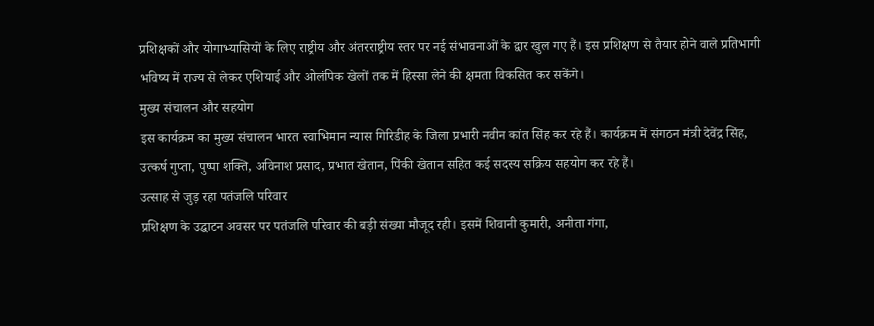प्रशिक्षकों और योगाभ्यासियों के लिए राष्ट्रीय और अंतरराष्ट्रीय स्तर पर नई संभावनाओं के द्वार खुल गए हैं। इस प्रशिक्षण से तैयार होने वाले प्रतिभागी भविष्य में राज्य से लेकर एशियाई और ओलंपिक खेलों तक में हिस्सा लेने की क्षमता विकसित कर सकेंगे।
मुख्य संचालन और सहयोग
इस कार्यक्रम का मुख्य संचालन भारत स्वाभिमान न्यास गिरिडीह के जिला प्रभारी नवीन कांत सिंह कर रहे हैं। कार्यक्रम में संगठन मंत्री देवेंद्र सिंह, उत्कर्ष गुप्ता, पुष्पा शक्ति, अविनाश प्रसाद, प्रभात खेतान, पिंकी खेतान सहित कई सदस्य सक्रिय सहयोग कर रहे हैं।
उत्साह से जुड़ रहा पतंजलि परिवार
प्रशिक्षण के उद्घाटन अवसर पर पतंजलि परिवार की बड़ी संख्या मौजूद रही। इसमें शिवानी कुमारी, अनीता गंगा,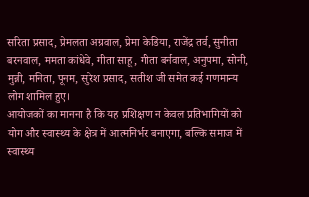सरिता प्रसाद, प्रेमलता अग्रवाल, प्रेमा केडिया, राजेंद्र तर्व, सुनीता बरनवाल, ममता कांधेवे, गीता साहू, गीता बर्नवाल, अनुपमा, सोनी, मुन्नी, मनिता, पूनम, सुरेश प्रसाद, सतीश जी समेत कई गणमान्य लोग शामिल हुए।
आयोजकों का मानना है कि यह प्रशिक्षण न केवल प्रतिभागियों को योग और स्वास्थ्य के क्षेत्र में आत्मनिर्भर बनाएगा, बल्कि समाज में स्वास्थ्य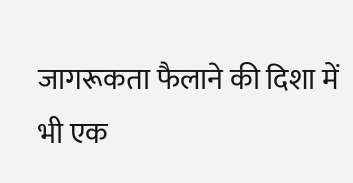जागरूकता फैलाने की दिशा में भी एक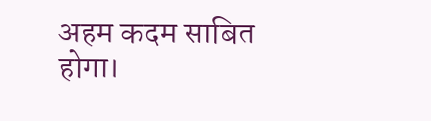अहम कदम साबित होगा।